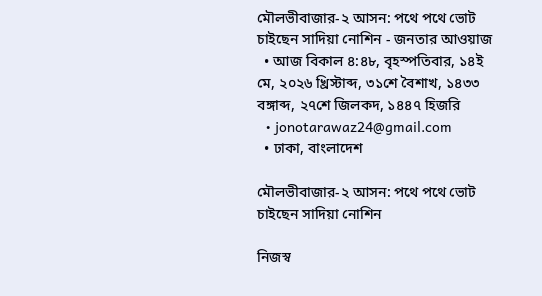মৌলভীবাজার-২ আসন: পথে পথে ভোট চাইছেন সাদিয়া নোশিন - জনতার আওয়াজ
  • আজ বিকাল ৪:৪৮, বৃহস্পতিবার, ১৪ই মে, ২০২৬ খ্রিস্টাব্দ, ৩১শে বৈশাখ, ১৪৩৩ বঙ্গাব্দ, ২৭শে জিলকদ, ১৪৪৭ হিজরি
  • jonotarawaz24@gmail.com
  • ঢাকা, বাংলাদেশ

মৌলভীবাজার-২ আসন: পথে পথে ভোট চাইছেন সাদিয়া নোশিন

নিজস্ব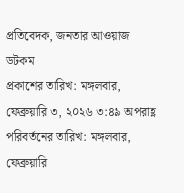প্রতিবেদক, জনতার আওয়াজ ডটকম
প্রকাশের তারিখ: মঙ্গলবার, ফেব্রুয়ারি ৩, ২০২৬ ৩:৪৯ অপরাহ্ণ পরিবর্তনের তারিখ: মঙ্গলবার, ফেব্রুয়ারি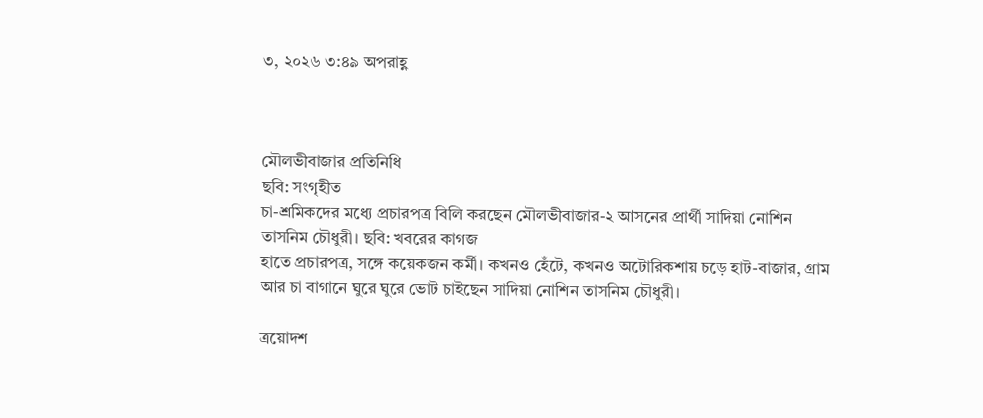৩, ২০২৬ ৩:৪৯ অপরাহ্ণ



মৌলভীবাজার প্রতিনিধি
ছবি: সংগৃহীত
চা-শ্রমিকদের মধ্যে প্রচারপত্র বিলি করছেন মৌলভীবাজার-২ আসনের প্রার্থী সাদিয়া নোশিন তাসনিম চৌধুরী। ছবি: খবরের কাগজ
হাতে প্রচারপত্র, সঙ্গে কয়েকজন কর্মী। কখনও হেঁটে, কখনও অটোরিকশায় চড়ে হাট-বাজার, গ্রাম আর চা বাগানে ঘুরে ঘুরে ভোট চাইছেন সাদিয়া নোশিন তাসনিম চৌধুরী।

ত্রয়োদশ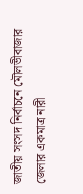জাতীয় সংসদ নির্বাচনে মৌলভীবাজার জেলার একমাত্র নারী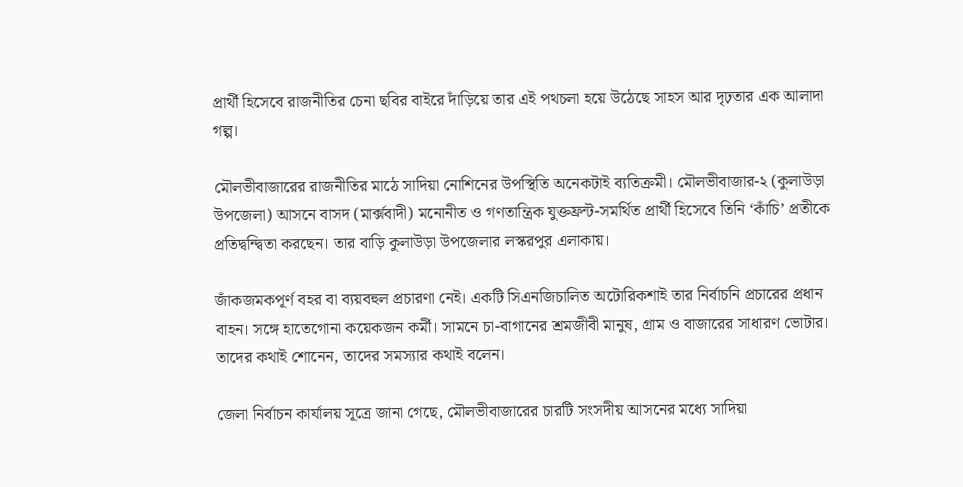প্রার্থী হিসেবে রাজনীতির চেনা ছবির বাইরে দাঁড়িয়ে তার এই পথচলা হয়ে উঠেছে সাহস আর দৃঢ়তার এক আলাদা গল্প।

মৌলভীবাজারের রাজনীতির মাঠে সাদিয়া নোশিনের উপস্থিতি অনেকটাই ব্যতিক্রমী। মৌলভীবাজার-২ (কুলাউড়া উপজেলা) আসনে বাসদ (মার্ক্সবাদী) মনোনীত ও গণতান্ত্রিক যুক্তফ্রন্ট-সমর্থিত প্রার্থী হিসেবে তিনি ‘কাঁচি’ প্রতীকে প্রতিদ্বন্দ্বিতা করছেন। তার বাড়ি কুলাউড়া উপজেলার লস্করপুর এলাকায়।

জাঁকজমকপূর্ণ বহর বা ব্যয়বহুল প্রচারণা নেই। একটি সিএনজিচালিত অটোরিকশাই তার নির্বাচনি প্রচারের প্রধান বাহন। সঙ্গে হাতেগোনা কয়েকজন কর্মী। সামনে চা-বাগানের শ্রমজীবী মানুষ, গ্রাম ও বাজারের সাধারণ ভোটার। তাদের কথাই শোনেন, তাদের সমস্যার কথাই বলেন।

জেলা নির্বাচন কার্যালয় সূত্রে জানা গেছে, মৌলভীবাজারের চারটি সংসদীয় আসনের মধ্যে সাদিয়া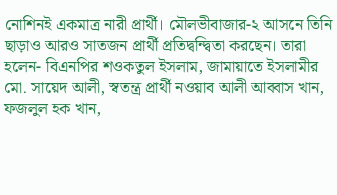নোশিনই একমাত্র নারী প্রার্থী। মৌলভীবাজার-২ আসনে তিনি ছাড়াও আরও সাতজন প্রার্থী প্রতিদ্বন্দ্বিতা করছেন। তারা হলেন- বিএনপির শওকতুল ইসলাম, জামায়াতে ইসলামীর মো. সায়েদ আলী, স্বতন্ত্র প্রার্থী নওয়াব আলী আব্বাস খান, ফজলুল হক খান,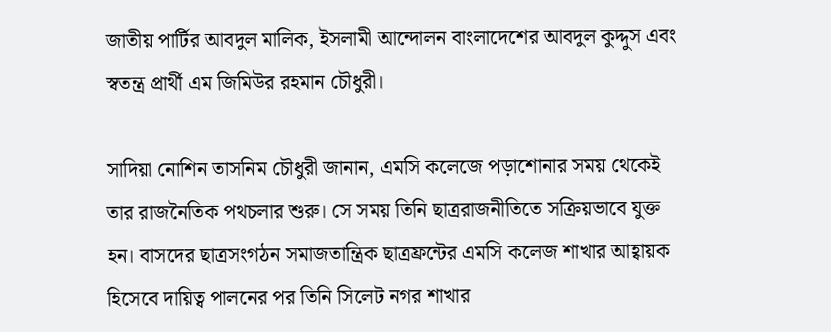জাতীয় পার্টির আবদুল মালিক, ইসলামী আন্দোলন বাংলাদেশের আবদুল কুদ্দুস এবং স্বতন্ত্র প্রার্থী এম জিমিউর রহমান চৌধুরী।

সাদিয়া নোশিন তাসনিম চৌধুরী জানান, এমসি কলেজে পড়াশোনার সময় থেকেই তার রাজনৈতিক পথচলার শুরু। সে সময় তিনি ছাত্ররাজনীতিতে সক্রিয়ভাবে যুক্ত হন। বাসদের ছাত্রসংগঠন সমাজতান্ত্রিক ছাত্রফ্রন্টের এমসি কলেজ শাখার আহ্বায়ক হিসেবে দায়িত্ব পালনের পর তিনি সিলেট নগর শাখার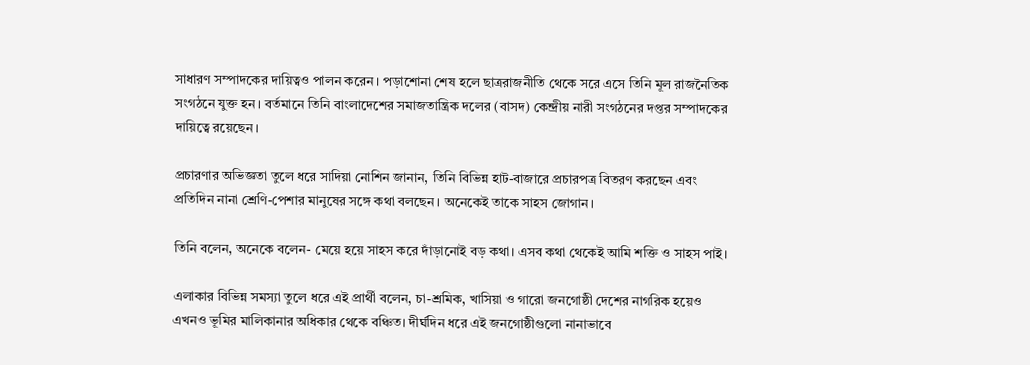সাধারণ সম্পাদকের দায়িত্বও পালন করেন। পড়াশোনা শেষ হলে ছাত্ররাজনীতি থেকে সরে এসে তিনি মূল রাজনৈতিক সংগঠনে যুক্ত হন। বর্তমানে তিনি বাংলাদেশের সমাজতান্ত্রিক দলের (বাসদ) কেন্দ্রীয় নারী সংগঠনের দপ্তর সম্পাদকের দায়িত্বে রয়েছেন।

প্রচারণার অভিজ্ঞতা তুলে ধরে সাদিয়া নোশিন জানান, তিনি বিভিন্ন হাট-বাজারে প্রচারপত্র বিতরণ করছেন এবং প্রতিদিন নানা শ্রেণি-পেশার মানুষের সঙ্গে কথা বলছেন। অনেকেই তাকে সাহস জোগান।

তিনি বলেন, অনেকে বলেন- মেয়ে হয়ে সাহস করে দাঁড়ানোই বড় কথা। এসব কথা থেকেই আমি শক্তি ও সাহস পাই।

এলাকার বিভিন্ন সমস্যা তুলে ধরে এই প্রার্থী বলেন, চা-শ্রমিক, খাসিয়া ও গারো জনগোষ্ঠী দেশের নাগরিক হয়েও এখনও ভূমির মালিকানার অধিকার থেকে বঞ্চিত। দীর্ঘদিন ধরে এই জনগোষ্ঠীগুলো নানাভাবে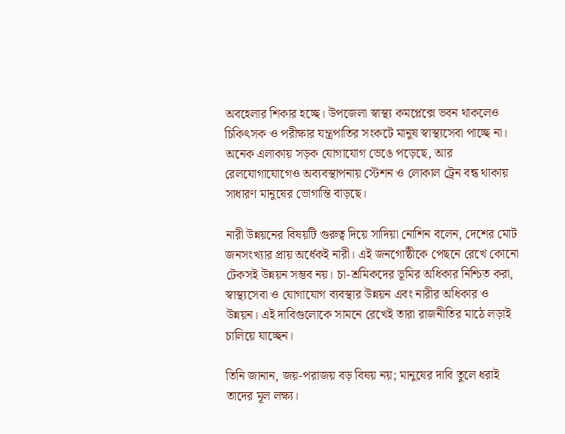অবহেলার শিকার হচ্ছে। উপজেলা স্বাস্থ্য কমপ্লেক্সে ভবন থাকলেও চিকিৎসক ও পরীক্ষার যন্ত্রপাতির সংকটে মানুষ স্বাস্থ্যসেবা পাচ্ছে না। অনেক এলাকায় সড়ক যোগাযোগ ভেঙে পড়েছে, আর রেলযোগাযোগেও অব্যবস্থাপনায় স্টেশন ও লোকাল ট্রেন বন্ধ থাকায় সাধারণ মানুষের ভোগান্তি বাড়ছে।

নারী উন্নয়নের বিষয়টি গুরুত্ব দিয়ে সাদিয়া নোশিন বলেন, দেশের মোট জনসংখ্যার প্রায় অর্ধেকই নারী। এই জনগোষ্ঠীকে পেছনে রেখে কোনো টেকসই উন্নয়ন সম্ভব নয়। চা-শ্রমিকদের ভূমির অধিকার নিশ্চিত করা, স্বাস্থ্যসেবা ও যোগাযোগ ব্যবস্থার উন্নয়ন এবং নারীর অধিকার ও উন্নয়ন। এই দাবিগুলোকে সামনে রেখেই তারা রাজনীতির মাঠে লড়াই চালিয়ে যাচ্ছেন।

তিনি জানান, জয়-পরাজয় বড় বিষয় নয়; মানুষের দাবি তুলে ধরাই তাদের মূল লক্ষ্য।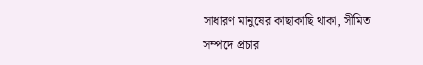সাধারণ মানুষের কাছাকাছি থাকা, সীমিত সম্পদে প্রচার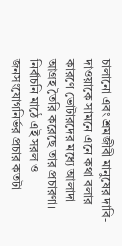চালানো এবং শ্রমজীবী মানুষের দাবি-দাওয়াকে সামনে এনে কথা বলার কারণে ভোটারদের মধ্যে আলাদা আগ্রহ তৈরি করেছে তার প্রচারণা। নির্বাচনি মাঠে এই সরল ও জনসংযোগনির্ভর প্রচার কতটা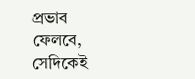প্রভাব ফেলবে, সেদিকেই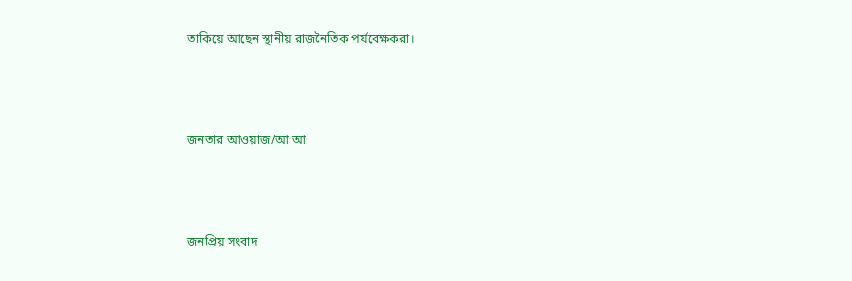তাকিয়ে আছেন স্থানীয় রাজনৈতিক পর্যবেক্ষকরা।



জনতার আওয়াজ/আ আ



জনপ্রিয় সংবাদ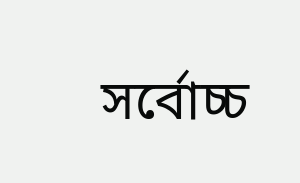সর্বোচ্চ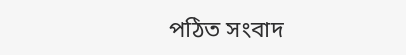পঠিত সংবাদ